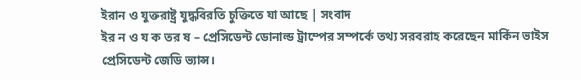ইরান ও যুক্তরাষ্ট্র যুদ্ধবিরতি চুক্তিতে যা আছে | সংবাদ
ইর ন ও য ক তর ষ – প্রেসিডেন্ট ডোনাল্ড ট্রাম্পের সম্পর্কে তথ্য সরবরাহ করেছেন মার্কিন ভাইস প্রেসিডেন্ট জেডি ভ্যান্স।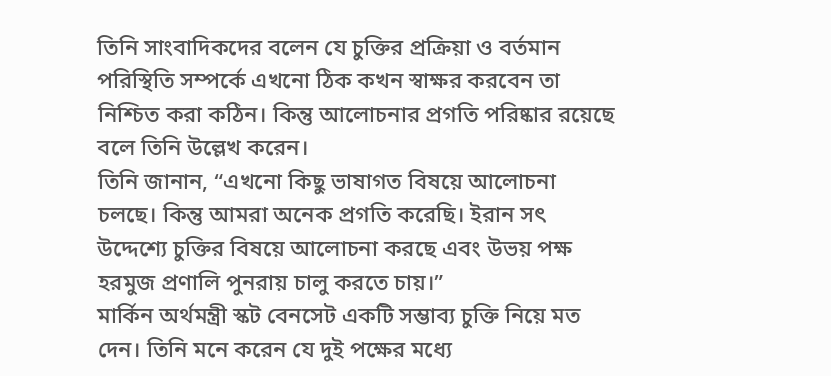তিনি সাংবাদিকদের বলেন যে চুক্তির প্রক্রিয়া ও বর্তমান পরিস্থিতি সম্পর্কে এখনো ঠিক কখন স্বাক্ষর করবেন তা নিশ্চিত করা কঠিন। কিন্তু আলোচনার প্রগতি পরিষ্কার রয়েছে বলে তিনি উল্লেখ করেন।
তিনি জানান, “এখনো কিছু ভাষাগত বিষয়ে আলোচনা চলছে। কিন্তু আমরা অনেক প্রগতি করেছি। ইরান সৎ উদ্দেশ্যে চুক্তির বিষয়ে আলোচনা করছে এবং উভয় পক্ষ হরমুজ প্রণালি পুনরায় চালু করতে চায়।”
মার্কিন অর্থমন্ত্রী স্কট বেনসেট একটি সম্ভাব্য চুক্তি নিয়ে মত দেন। তিনি মনে করেন যে দুই পক্ষের মধ্যে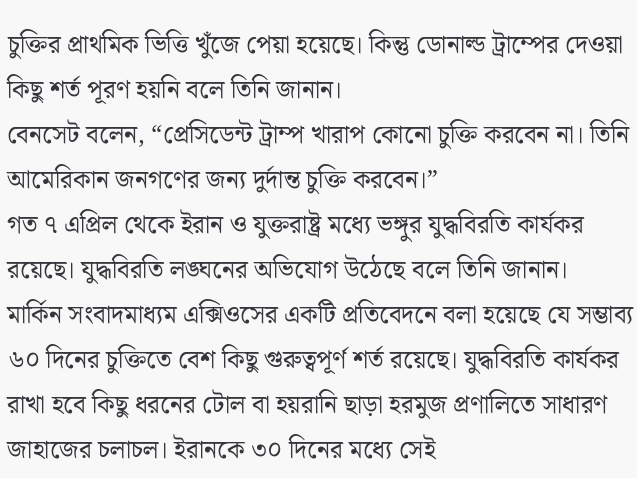চুক্তির প্রাথমিক ভিত্তি খুঁজে পেয়া হয়েছে। কিন্তু ডোনাল্ড ট্রাম্পের দেওয়া কিছু শর্ত পূরণ হয়নি বলে তিনি জানান।
বেনসেট বলেন, “প্রেসিডেন্ট ট্রাম্প খারাপ কোনো চুক্তি করবেন না। তিনি আমেরিকান জনগণের জন্য দুর্দান্ত চুক্তি করবেন।”
গত ৭ এপ্রিল থেকে ইরান ও যুক্তরাষ্ট্র মধ্যে ভঙ্গুর যুদ্ধবিরতি কার্যকর রয়েছে। যুদ্ধবিরতি লঙ্ঘনের অভিযোগ উঠেছে বলে তিনি জানান।
মার্কিন সংবাদমাধ্যম এক্সিওসের একটি প্রতিবেদনে বলা হয়েছে যে সম্ভাব্য ৬০ দিনের চুক্তিতে বেশ কিছু গুরুত্বপূর্ণ শর্ত রয়েছে। যুদ্ধবিরতি কার্যকর রাখা হবে কিছু ধরনের টোল বা হয়রানি ছাড়া হরমুজ প্রণালিতে সাধারণ জাহাজের চলাচল। ইরানকে ৩০ দিনের মধ্যে সেই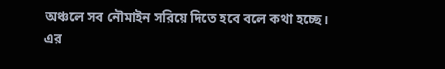অঞ্চলে সব নৌমাইন সরিয়ে দিতে হবে বলে কথা হচ্ছে। এর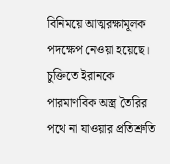বিনিময়ে আত্মরক্ষামূলক পদক্ষেপ নেওয়া হয়েছে।
চুক্তিতে ইরানকে পারমাণবিক অস্ত্র তৈরির পথে না যাওয়ার প্রতিশ্রুতি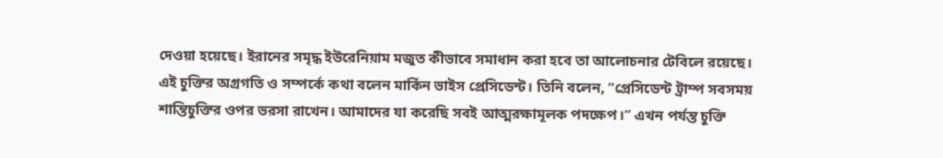দেওয়া হয়েছে। ইরানের সমৃদ্ধ ইউরেনিয়াম মজুত কীভাবে সমাধান করা হবে তা আলোচনার টেবিলে রয়েছে।
এই চুক্তির অগ্রগতি ও সম্পর্কে কথা বলেন মার্কিন ভাইস প্রেসিডেন্ট। তিনি বলেন, “প্রেসিডেন্ট ট্রাম্প সবসময় শান্তিচুক্তির ওপর ভরসা রাখেন। আমাদের যা করেছি সবই আত্মরক্ষামূলক পদক্ষেপ।” এখন পর্যন্ত চুক্তি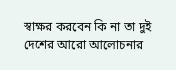স্বাক্ষর করবেন কি না তা দুই দেশের আরো আলোচনার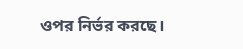ওপর নির্ভর করছে।